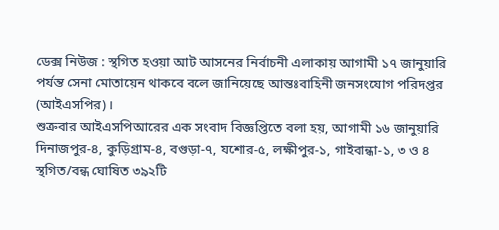ডেক্স নিউজ : স্থগিত হওয়া আট আসনের নির্বাচনী এলাকায় আগামী ১৭ জানুয়ারি পর্যন্ত সেনা মোতায়েন থাকবে বলে জানিয়েছে আন্তঃবাহিনী জনসংযোগ পরিদপ্তর (আইএসপির)।
শুক্রবার আইএসপিআরের এক সংবাদ বিজ্ঞপ্তিতে বলা হয়, আগামী ১৬ জানুয়ারি
দিনাজপুর-৪, কুড়িগ্রাম-৪, বগুড়া-৭, যশোর-৫, লক্ষীপুর-১, গাইবান্ধা-১, ৩ ও ৪
স্থগিত/বন্ধ ঘোষিত ৩৯২টি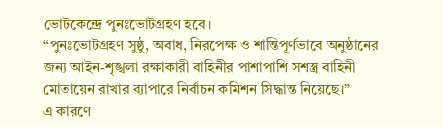ভোটকেন্দ্রে পুনঃভোটগ্রহণ হবে।
“পুনঃভোটগ্রহণ সুষ্ঠু, অবাধ, নিরপেক্ষ ও শান্তিপূর্ণভাবে অনুষ্ঠানের জন্য আইন-শৃঙ্খলা রক্ষাকারী বাহিনীর পাশাপাশি সশস্ত্র বাহিনী মোতায়েন রাখার ব্যাপারে নির্বাচন কমিশন সিদ্ধান্ত নিয়েছে।”
এ কারণে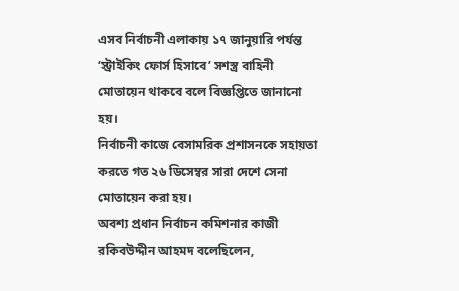এসব নির্বাচনী এলাকায় ১৭ জানুয়ারি পর্যন্ত ‘স্ট্রাইকিং ফোর্স হিসাবে’ সশস্ত্র বাহিনী মোতায়েন থাকবে বলে বিজ্ঞপ্তিতে জানানো হয়।
নির্বাচনী কাজে বেসামরিক প্রশাসনকে সহায়তা করতে গত ২৬ ডিসেম্বর সারা দেশে সেনা মোতায়েন করা হয়।
অবশ্য প্রধান নির্বাচন কমিশনার কাজী রকিবউদ্দীন আহমদ বলেছিলেন,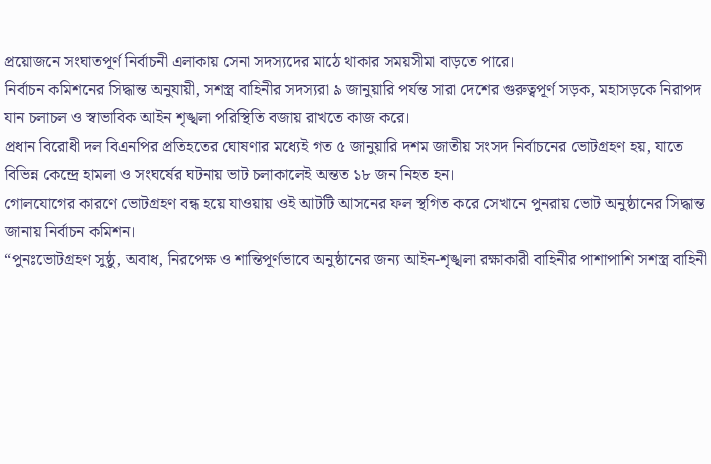প্রয়োজনে সংঘাতপূর্ণ নির্বাচনী এলাকায় সেনা সদস্যদের মাঠে থাকার সময়সীমা বাড়তে পারে।
নির্বাচন কমিশনের সিদ্ধান্ত অনুযায়ী, সশস্ত্র বাহিনীর সদস্যরা ৯ জানুয়ারি পর্যন্ত সারা দেশের গুরুত্বপূর্ণ সড়ক, মহাসড়কে নিরাপদ যান চলাচল ও স্বাভাবিক আইন শৃঙ্খলা পরিস্থিতি বজায় রাখতে কাজ করে।
প্রধান বিরোধী দল বিএনপির প্রতিহতের ঘোষণার মধ্যেই গত ৫ জানুয়ারি দশম জাতীয় সংসদ নির্বাচনের ভোটগ্রহণ হয়, যাতে বিভিন্ন কেন্দ্রে হামলা ও সংঘর্ষের ঘটনায় ভাট চলাকালেই অন্তত ১৮ জন নিহত হন।
গোলযোগের কারণে ভোটগ্রহণ বন্ধ হয়ে যাওয়ায় ওই আটটি আসনের ফল স্থগিত করে সেখানে পুনরায় ভোট অনুষ্ঠানের সিদ্ধান্ত জানায় নির্বাচন কমিশন।
“পুনঃভোটগ্রহণ সুষ্ঠু, অবাধ, নিরপেক্ষ ও শান্তিপূর্ণভাবে অনুষ্ঠানের জন্য আইন-শৃঙ্খলা রক্ষাকারী বাহিনীর পাশাপাশি সশস্ত্র বাহিনী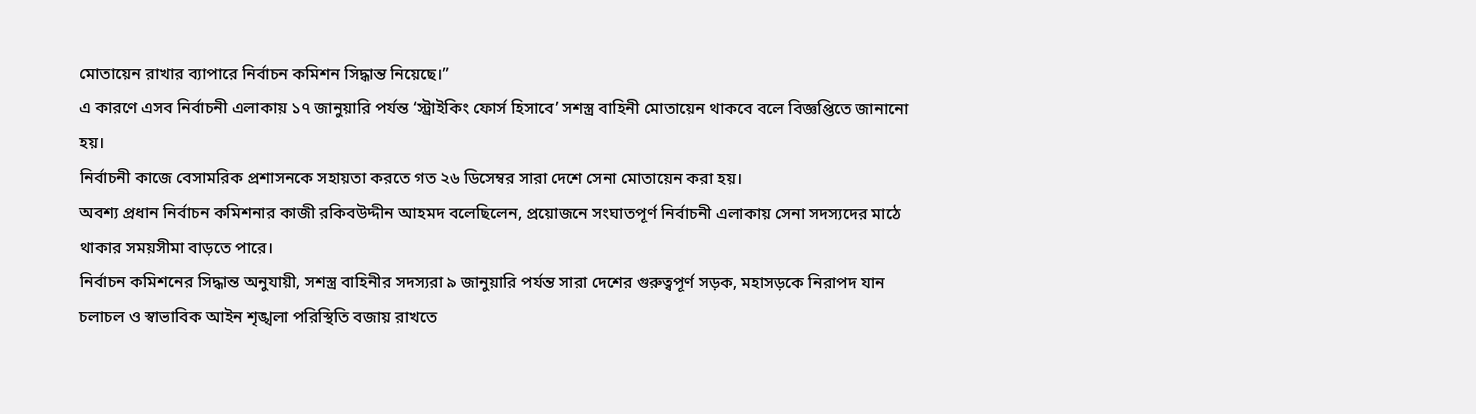মোতায়েন রাখার ব্যাপারে নির্বাচন কমিশন সিদ্ধান্ত নিয়েছে।”
এ কারণে এসব নির্বাচনী এলাকায় ১৭ জানুয়ারি পর্যন্ত ‘স্ট্রাইকিং ফোর্স হিসাবে’ সশস্ত্র বাহিনী মোতায়েন থাকবে বলে বিজ্ঞপ্তিতে জানানো হয়।
নির্বাচনী কাজে বেসামরিক প্রশাসনকে সহায়তা করতে গত ২৬ ডিসেম্বর সারা দেশে সেনা মোতায়েন করা হয়।
অবশ্য প্রধান নির্বাচন কমিশনার কাজী রকিবউদ্দীন আহমদ বলেছিলেন, প্রয়োজনে সংঘাতপূর্ণ নির্বাচনী এলাকায় সেনা সদস্যদের মাঠে থাকার সময়সীমা বাড়তে পারে।
নির্বাচন কমিশনের সিদ্ধান্ত অনুযায়ী, সশস্ত্র বাহিনীর সদস্যরা ৯ জানুয়ারি পর্যন্ত সারা দেশের গুরুত্বপূর্ণ সড়ক, মহাসড়কে নিরাপদ যান চলাচল ও স্বাভাবিক আইন শৃঙ্খলা পরিস্থিতি বজায় রাখতে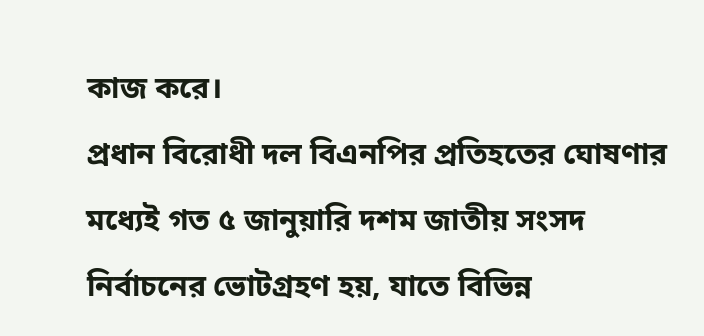কাজ করে।
প্রধান বিরোধী দল বিএনপির প্রতিহতের ঘোষণার মধ্যেই গত ৫ জানুয়ারি দশম জাতীয় সংসদ নির্বাচনের ভোটগ্রহণ হয়, যাতে বিভিন্ন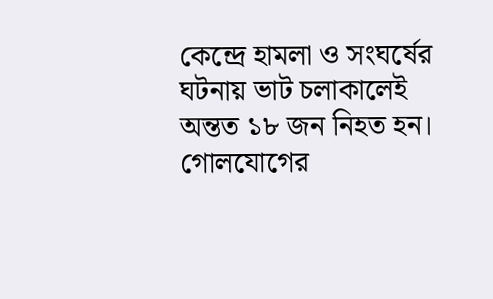কেন্দ্রে হামলা ও সংঘর্ষের ঘটনায় ভাট চলাকালেই অন্তত ১৮ জন নিহত হন।
গোলযোগের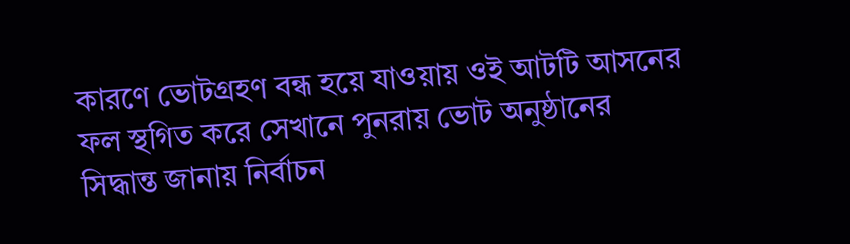কারণে ভোটগ্রহণ বন্ধ হয়ে যাওয়ায় ওই আটটি আসনের ফল স্থগিত করে সেখানে পুনরায় ভোট অনুষ্ঠানের সিদ্ধান্ত জানায় নির্বাচন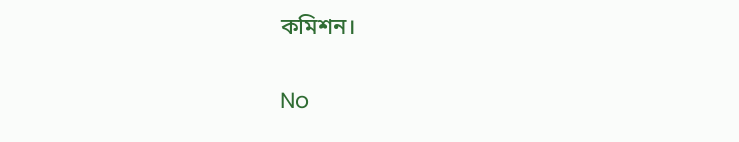কমিশন।

No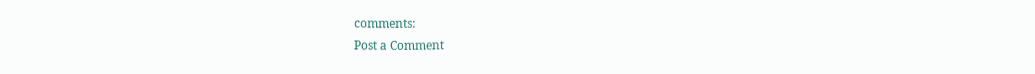comments:
Post a Comment